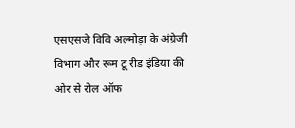एसएसजे विवि अल्मोड़ा के अंग्रेजी विभाग और रूम टू रीड इंडिया की ओर से रोल ऑफ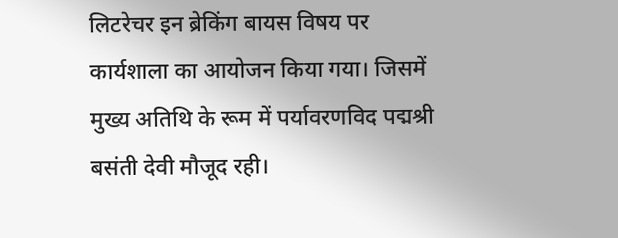लिटरेचर इन ब्रेकिंग बायस विषय पर कार्यशाला का आयोजन किया गया। जिसमें मुख्य अतिथि के रूम में पर्यावरणविद पद्मश्री बसंती देवी मौजूद रही।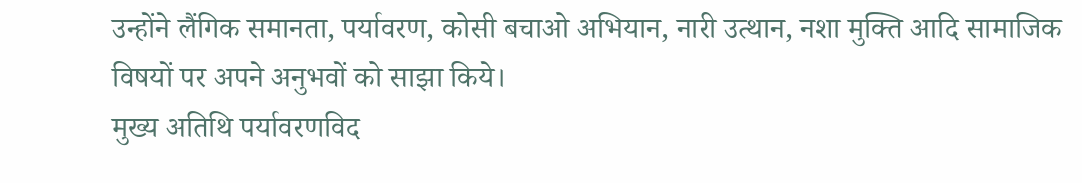उन्होंने लैंगिक समानता, पर्यावरण, कोसी बचाओ अभियान, नारी उत्थान, नशा मुक्ति आदि सामाजिक विषयों पर अपने अनुभवों को साझा किये।
मुख्य अतिथि पर्यावरणविद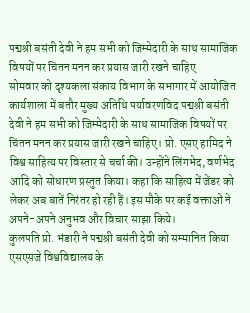पद्मश्री बसंती देवी ने हम सभी को जिम्मेदारी के साथ सामाजिक विषयों पर चिंतन मनन कर प्रयास जारी रखने चाहिए
सोमवार को दृश्यकला संकाय विभाग के सभागार में आयोजित कार्यशाला में बतौर मुख्य अतिथि पर्यावरणविद पद्मश्री बसंती देवी ने हम सभी को जिम्मेदारी के साथ सामाजिक विषयों पर चिंतन मनन कर प्रयास जारी रखने चाहिए। प्रो. एसए हामिद ने विश्व साहित्य पर विस्तार से चर्चा की। उन्होंने लिंगभेद, वर्णभेद आदि को सोधारण प्रस्तुत किया। कहा कि साहित्य में जेंडर को लेकर अब बातें निरंतर हो रही हैं। इस मौके पर कई वक्ताओं ने अपने-अपने अनुभव और विचार साझा किये।
कुलपति प्रो. भंडारी ने पद्मश्री बसंती देवी को सम्मानित किया
एसएसजे विश्वविद्यालय के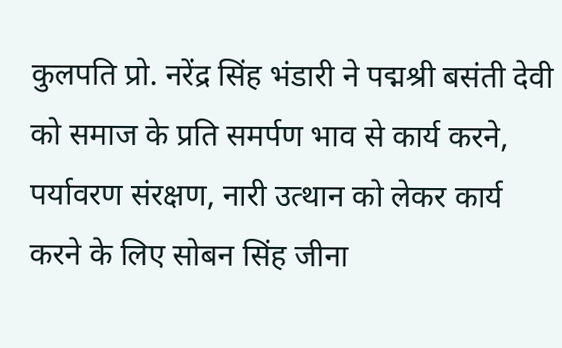कुलपति प्रो. नरेंद्र सिंह भंडारी ने पद्मश्री बसंती देवी को समाज के प्रति समर्पण भाव से कार्य करने, पर्यावरण संरक्षण, नारी उत्थान को लेकर कार्य करने के लिए सोबन सिंह जीना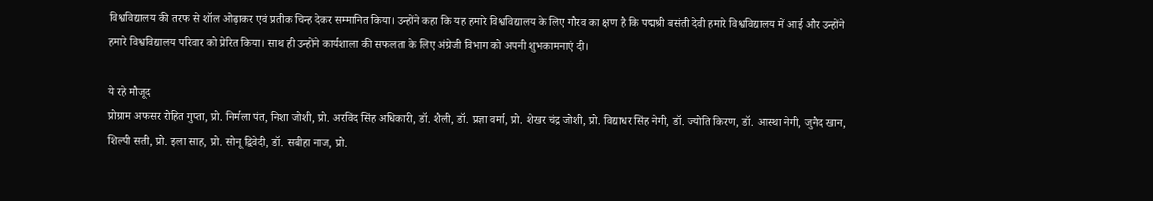विश्वविद्यालय की तरफ से शॉल ओढ़ाकर एवं प्रतीक चिन्ह देकर सम्मानित किया। उन्होंने कहा कि यह हमारे विश्वविद्यालय के लिए गौरव का क्षण है कि पद्मश्री बसंती देवी हमारे विश्वविद्यालय में आई और उन्होंने हमारे विश्वविद्यालय परिवार को प्रेरित किया। साथ ही उन्होंने कार्यशाला की सफलता के लिए अंग्रेजी विभाग को अपनी शुभकामनाएं दी।

ये रहे मौजूद
प्रोग्राम अफसर रोहित गुप्ता, प्रो. निर्मला पंत, निशा जोशी, प्रो. अरविंद सिंह अधिकारी, डॉ. शैली, डॉ. प्रज्ञा वर्मा, प्रो. शेखर चंद्र जोशी, प्रो. विद्याधर सिंह नेगी, डॉ. ज्योति किरण, डॉ. आस्था नेगी, जुनैद खान, शिल्पी सती, प्रो. इला साह, प्रो. सोनू द्विवेदी, डॉ. सबीहा नाज, प्रो.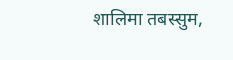शालिमा तबस्सुम,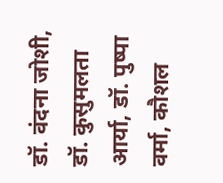डॉ. वंदना जोशी, डॉ. कुसुमलता आर्या, डॉ. पुष्पा वर्मा, कौशल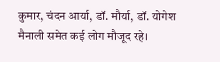कुमार, चंदन आर्या, डॉ. मौर्या, डॉ. योगेश मैनाली समेत कई लोग मौजूद रहे।